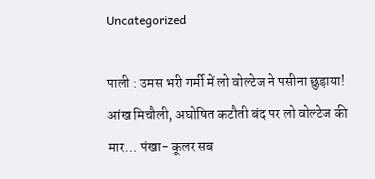Uncategorized

पाली : उमस भरी गर्मी में लो वोल्टेज ने पसीना छुड़ाया! आंख मिचौली, अघोषित कटौती बंद पर लो वोल्टेज की मार… पंखा- कूलर सब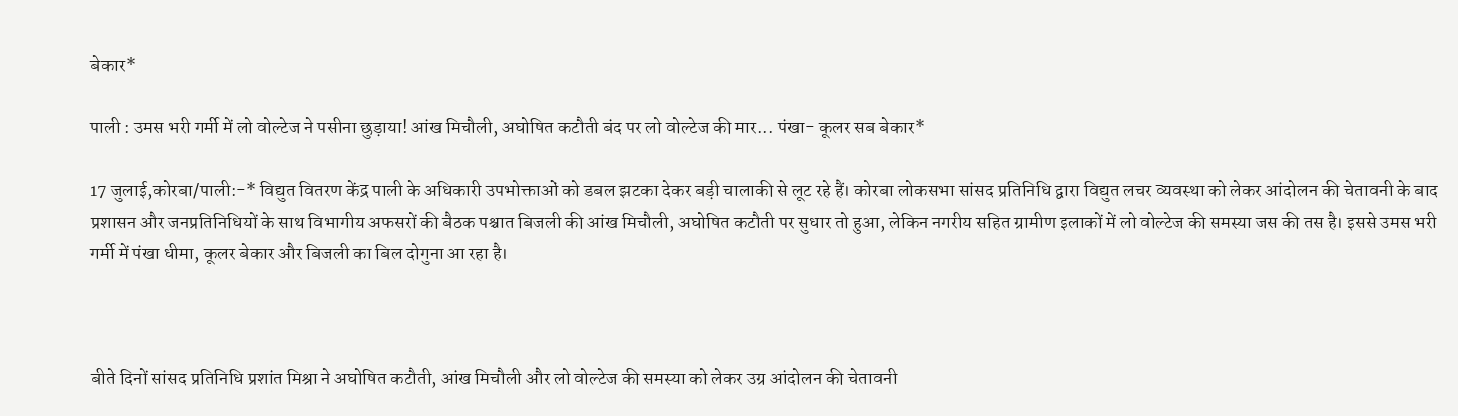बेकार*

पाली : उमस भरी गर्मी में लो वोल्टेज ने पसीना छुड़ाया! आंख मिचौली, अघोषित कटौती बंद पर लो वोल्टेज की मार... पंखा- कूलर सब बेकार*

17 जुलाई,कोरबा/पाली:-* विद्युत वितरण केंद्र पाली के अधिकारी उपभोक्ताओं को डबल झटका देकर बड़ी चालाकी से लूट रहे हैं। कोरबा लोकसभा सांसद प्रतिनिधि द्वारा विद्युत लचर व्यवस्था को लेकर आंदोलन की चेतावनी के बाद प्रशासन और जनप्रतिनिधियों के साथ विभागीय अफसरों की बैठक पश्चात बिजली की आंख मिचौली, अघोषित कटौती पर सुधार तो हुआ, लेकिन नगरीय सहित ग्रामीण इलाकों में लो वोल्टेज की समस्या जस की तस है। इससे उमस भरी गर्मी में पंखा धीमा, कूलर बेकार और बिजली का बिल दोगुना आ रहा है।



बीते दिनों सांसद प्रतिनिधि प्रशांत मिश्रा ने अघोषित कटौती, आंख मिचौली और लो वोल्टेज की समस्या को लेकर उग्र आंदोलन की चेतावनी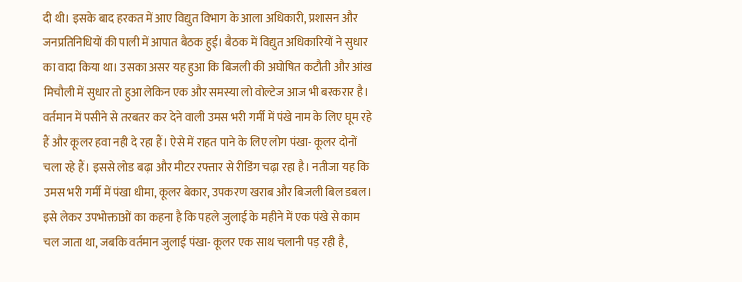दी थी। इसके बाद हरकत में आए विद्युत विभाग के आला अधिकारी, प्रशासन और जनप्रतिनिधियों की पाली में आपात बैठक हुई। बैठक में विद्युत अधिकारियों ने सुधार का वादा किया था। उसका असर यह हुआ कि बिजली की अघोषित कटौती और आंख मिचौली में सुधार तो हुआ लेकिन एक और समस्या लो वोल्टेज आज भी बरकरार है। वर्तमान में पसीने से तरबतर कर देने वाली उमस भरी गर्मी में पंखे नाम के लिए घूम रहे हैं और कूलर हवा नही दे रहा हैं। ऐसे में राहत पाने के लिए लोग पंखा- कूलर दोनों चला रहे हैं। इससे लोड बढ़ा और मीटर रफ्तार से रीडिंग चढ़ा रहा है। नतीजा यह कि उमस भरी गर्मी में पंखा धीमा, कूलर बेकार, उपकरण खराब और बिजली बिल डबल। इसे लेकर उपभोक्ताओं का कहना है कि पहले जुलाई के महीने में एक पंखे से काम चल जाता था, जबकि वर्तमान जुलाई पंखा- कूलर एक साथ चलानी पड़ रही है,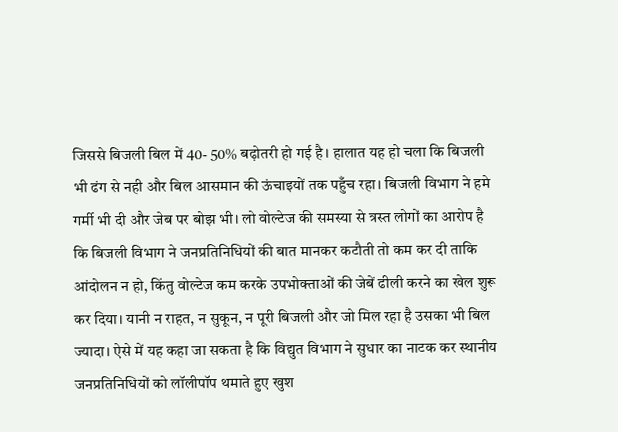जिससे बिजली बिल में 40- 50% बढ़ोतरी हो गई है। हालात यह हो चला कि बिजली भी ढंग से नही और बिल आसमान की ऊंचाइयों तक पहुँच रहा। बिजली विभाग ने हमे गर्मी भी दी और जेब पर बोझ भी। लो वोल्टेज की समस्या से त्रस्त लोगों का आरोप है कि बिजली विभाग ने जनप्रतिनिधियों की बात मानकर कटौती तो कम कर दी ताकि आंदोलन न हो, किंतु वोल्टेज कम करके उपभोक्ताओं की जेबें ढीली करने का खेल शुरू कर दिया। यानी न राहत, न सुकून, न पूरी बिजली और जो मिल रहा है उसका भी बिल ज्यादा। ऐसे में यह कहा जा सकता है कि विद्युत विभाग ने सुधार का नाटक कर स्थानीय जनप्रतिनिधियों को लॉलीपॉप थमाते हुए खुश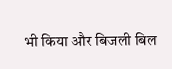भी किया और बिजली बिल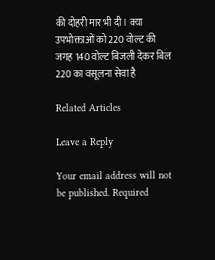की दोहरी मार भी दी। क्या उपभोक्ताओं को 220 वोल्ट की जगह 140 वोल्ट बिजली देकर बिल 220 का वसूलना सेवा है

Related Articles

Leave a Reply

Your email address will not be published. Required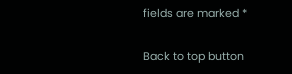fields are marked *

Back to top button